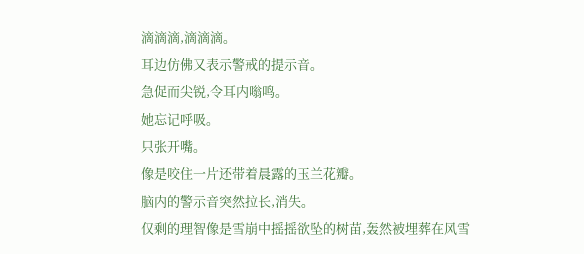滴滴滴,滴滴滴。
耳边仿佛又表示警戒的提示音。
急促而尖锐,令耳内嗡鸣。
她忘记呼吸。
只张开嘴。
像是咬住一片还带着晨露的玉兰花瓣。
脑内的警示音突然拉长,消失。
仅剩的理智像是雪崩中摇摇欲坠的树苗,轰然被埋葬在风雪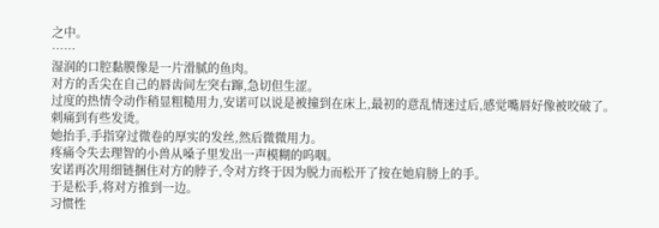之中。
……
湿润的口腔黏膜像是一片滑腻的鱼肉。
对方的舌尖在自己的唇齿间左突右蹿,急切但生涩。
过度的热情令动作稍显粗糙用力,安诺可以说是被撞到在床上,最初的意乱情迷过后,感觉嘴唇好像被咬破了。
刺痛到有些发烫。
她抬手,手指穿过微卷的厚实的发丝,然后微微用力。
疼痛令失去理智的小兽从嗓子里发出一声模糊的呜咽。
安诺再次用细链捆住对方的脖子,令对方终于因为脱力而松开了按在她肩膀上的手。
于是松手,将对方推到一边。
习惯性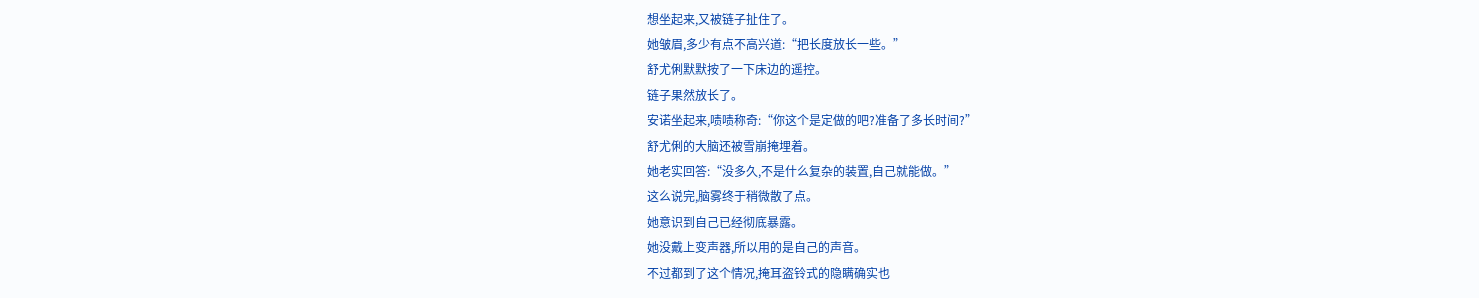想坐起来,又被链子扯住了。
她皱眉,多少有点不高兴道:“把长度放长一些。”
舒尤俐默默按了一下床边的遥控。
链子果然放长了。
安诺坐起来,啧啧称奇:“你这个是定做的吧?准备了多长时间?”
舒尤俐的大脑还被雪崩掩埋着。
她老实回答:“没多久,不是什么复杂的装置,自己就能做。”
这么说完,脑雾终于稍微散了点。
她意识到自己已经彻底暴露。
她没戴上变声器,所以用的是自己的声音。
不过都到了这个情况,掩耳盗铃式的隐瞒确实也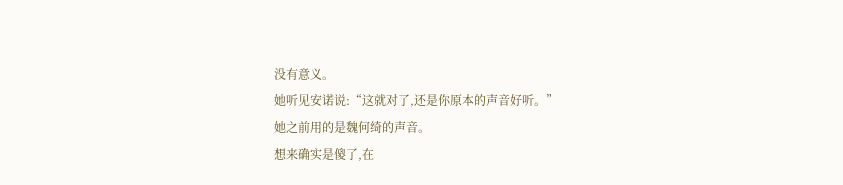没有意义。
她听见安诺说:“这就对了,还是你原本的声音好听。”
她之前用的是魏何绮的声音。
想来确实是傻了,在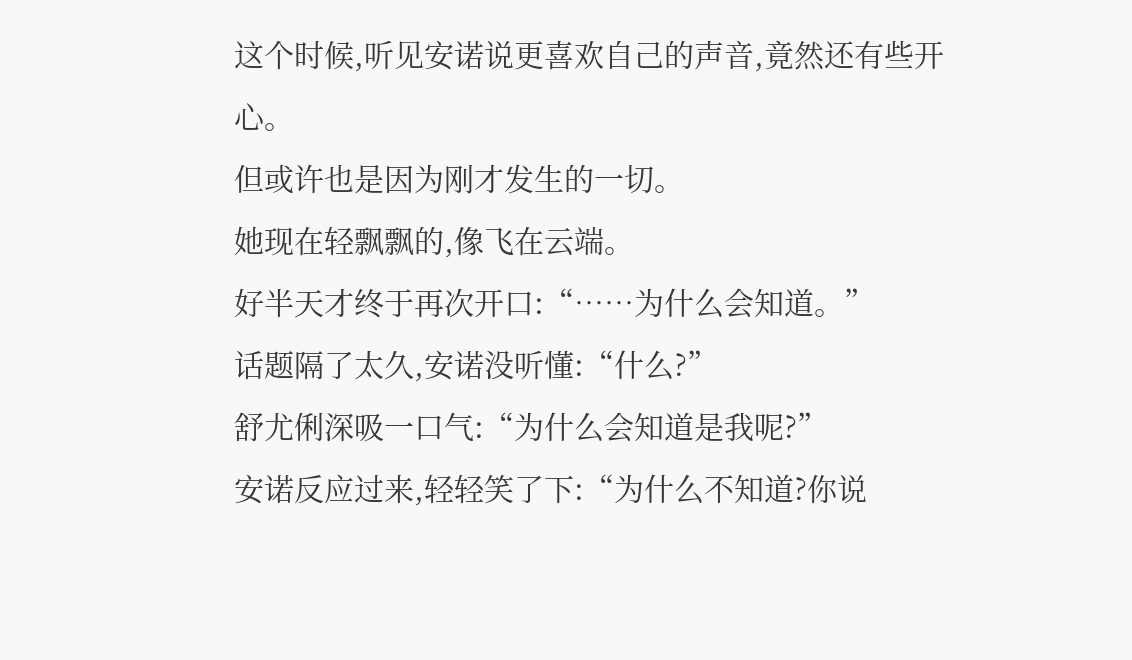这个时候,听见安诺说更喜欢自己的声音,竟然还有些开心。
但或许也是因为刚才发生的一切。
她现在轻飘飘的,像飞在云端。
好半天才终于再次开口:“……为什么会知道。”
话题隔了太久,安诺没听懂:“什么?”
舒尤俐深吸一口气:“为什么会知道是我呢?”
安诺反应过来,轻轻笑了下:“为什么不知道?你说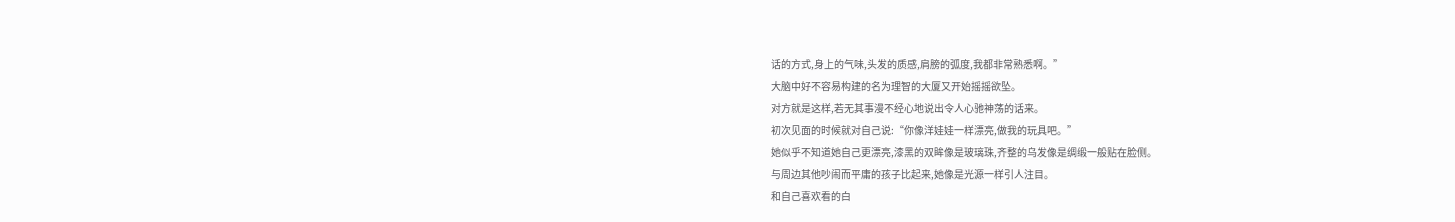话的方式,身上的气味,头发的质感,肩膀的弧度,我都非常熟悉啊。”
大脑中好不容易构建的名为理智的大厦又开始摇摇欲坠。
对方就是这样,若无其事漫不经心地说出令人心驰神荡的话来。
初次见面的时候就对自己说:“你像洋娃娃一样漂亮,做我的玩具吧。”
她似乎不知道她自己更漂亮,漆黑的双眸像是玻璃珠,齐整的乌发像是绸缎一般贴在脸侧。
与周边其他吵闹而平庸的孩子比起来,她像是光源一样引人注目。
和自己喜欢看的白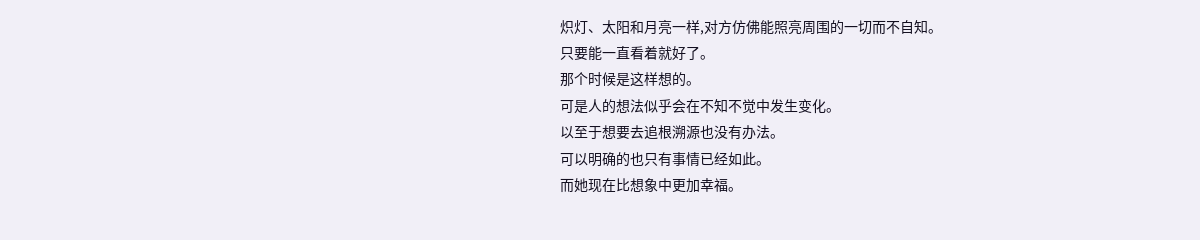炽灯、太阳和月亮一样,对方仿佛能照亮周围的一切而不自知。
只要能一直看着就好了。
那个时候是这样想的。
可是人的想法似乎会在不知不觉中发生变化。
以至于想要去追根溯源也没有办法。
可以明确的也只有事情已经如此。
而她现在比想象中更加幸福。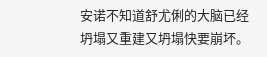安诺不知道舒尤俐的大脑已经坍塌又重建又坍塌快要崩坏。